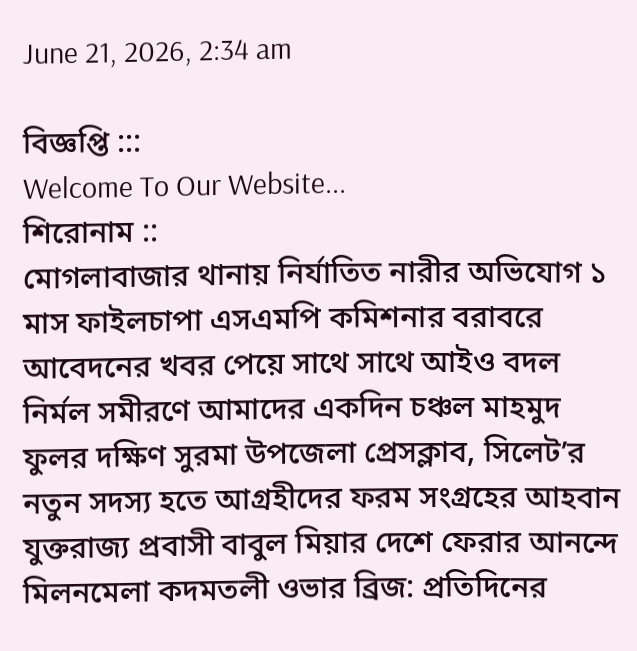June 21, 2026, 2:34 am

বিজ্ঞপ্তি :::
Welcome To Our Website...
শিরোনাম ::
মোগলাবাজার থানায় নির্যাতিত নারীর অভিযোগ ১ মাস ফাইলচাপা এসএমপি কমিশনার বরাবরে আবেদনের খবর পেয়ে সাথে সাথে আইও বদল নির্মল সমীরণে আমাদের একদিন চঞ্চল মাহমুদ ফুলর দক্ষিণ সুরমা উপজেলা প্রেসক্লাব, সিলেট’র নতুন সদস্য হতে আগ্রহীদের ফরম সংগ্রহের আহবান যুক্তরাজ্য প্রবাসী বাবুল মিয়ার দেশে ফেরার আনন্দে মিলনমেলা কদমতলী ওভার ব্রিজ: প্রতিদিনের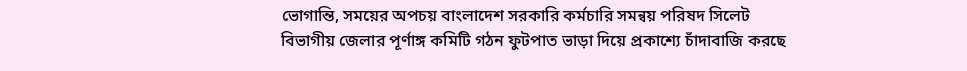ভোগান্তি, সময়ের অপচয় বাংলাদেশ সরকারি কর্মচারি সমন্বয় পরিষদ সিলেট বিভাগীয় জেলার পূর্ণাঙ্গ কমিটি গঠন ফুটপাত ভাড়া দিয়ে প্রকাশ্যে চাঁদাবাজি করছে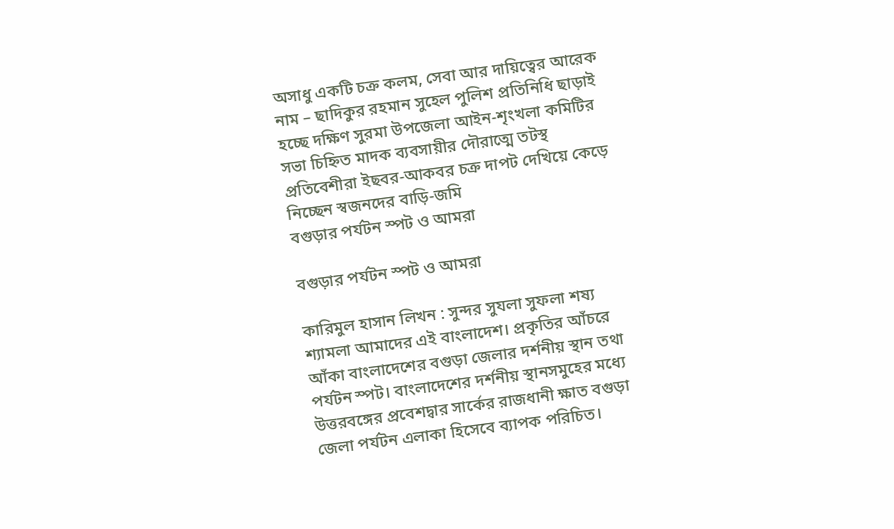অসাধু একটি চক্র কলম, সেবা আর দায়িত্বের আরেক নাম – ছাদিকুর রহমান সুহেল পুলিশ প্রতিনিধি ছাড়াই হচ্ছে দক্ষিণ সুরমা উপজেলা আইন-শৃংখলা কমিটির সভা চিহ্নিত মাদক ব্যবসায়ীর দৌরাত্মে তটস্থ প্রতিবেশীরা ইছবর-আকবর চক্র দাপট দেখিয়ে কেড়ে নিচ্ছেন স্বজনদের বাড়ি-জমি
বগুড়ার পর্যটন স্পট ও আমরা

বগুড়ার পর্যটন স্পট ও আমরা

কারিমুল হাসান লিখন : সুন্দর সুযলা সুফলা শষ্য শ্যামলা আমাদের এই বাংলাদেশ। প্রকৃতির আঁচরে আঁকা বাংলাদেশের বগুড়া জেলার দর্শনীয় স্থান তথা পর্যটন স্পট। বাংলাদেশের দর্শনীয় স্থানসমুহের মধ্যে উত্তরবঙ্গের প্রবেশদ্বার সার্কের রাজধানী ক্ষাত বগুড়া জেলা পর্যটন এলাকা হিসেবে ব্যাপক পরিচিত।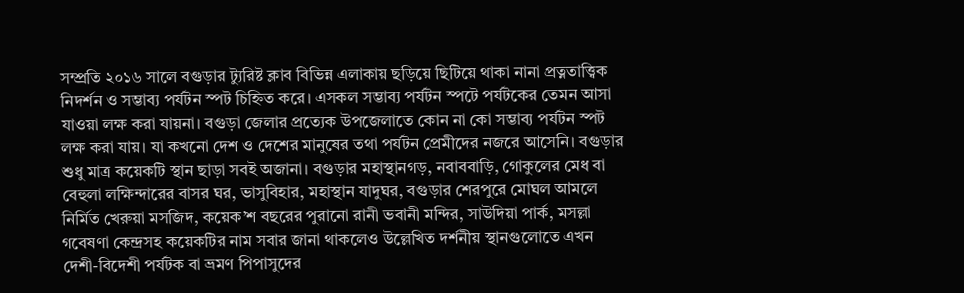সম্প্রতি ২০১৬ সালে বগুড়ার ট্যুরিষ্ট ক্লাব বিভিন্ন এলাকায় ছড়িয়ে ছিটিয়ে থাকা নানা প্রত্নতাত্ত্বিক নিদর্শন ও সম্ভাব্য পর্যটন স্পট চিহ্নিত করে। এসকল সম্ভাব্য পর্যটন স্পটে পর্যটকের তেমন আসা যাওয়া লক্ষ করা যায়না। বগুড়া জেলার প্রত্যেক উপজেলাতে কোন না কো সম্ভাব্য পর্যটন স্পট লক্ষ করা যায়। যা কখনো দেশ ও দেশের মানুষের তথা পর্যটন প্রেমীদের নজরে আসেনি। বগুড়ার শুধু মাত্র কয়েকটি স্থান ছাড়া সবই অজানা। বগুড়ার মহাস্থানগড়, নবাববাড়ি, গোকুলের মেধ বা বেহুলা লক্ষিন্দারের বাসর ঘর, ভাসুবিহার, মহাস্থান যাদুঘর, বগুড়ার শেরপুরে মোঘল আমলে নির্মিত খেরুয়া মসজিদ, কয়েক’শ বছরের পুরানো রানী ভবানী মন্দির, সাউদিয়া পার্ক, মসল্লা গবেষণা কেন্দ্রসহ কয়েকটির নাম সবার জানা থাকলেও উল্লেখিত দর্শনীয় স্থানগুলোতে এখন দেশী-বিদেশী পর্যটক বা ভ্রমণ পিপাসুদের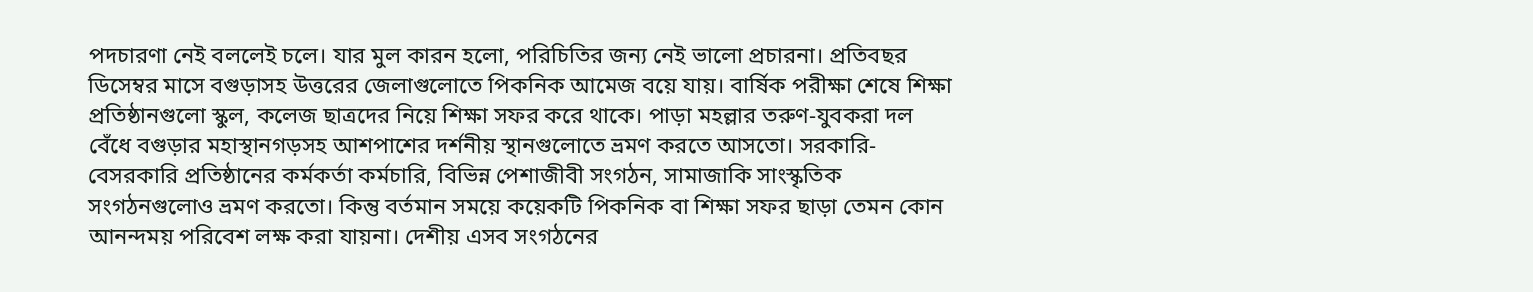পদচারণা নেই বললেই চলে। যার মুল কারন হলো, পরিচিতির জন্য নেই ভালো প্রচারনা। প্রতিবছর ডিসেম্বর মাসে বগুড়াসহ উত্তরের জেলাগুলোতে পিকনিক আমেজ বয়ে যায়। বার্ষিক পরীক্ষা শেষে শিক্ষা প্রতিষ্ঠানগুলো স্কুল, কলেজ ছাত্রদের নিয়ে শিক্ষা সফর করে থাকে। পাড়া মহল্লার তরুণ-যুবকরা দল বেঁধে বগুড়ার মহাস্থানগড়সহ আশপাশের দর্শনীয় স্থানগুলোতে ভ্রমণ করতে আসতো। সরকারি-বেসরকারি প্রতিষ্ঠানের কর্মকর্তা কর্মচারি, বিভিন্ন পেশাজীবী সংগঠন, সামাজাকি সাংস্কৃতিক সংগঠনগুলোও ভ্রমণ করতো। কিন্তু বর্তমান সময়ে কয়েকটি পিকনিক বা শিক্ষা সফর ছাড়া তেমন কোন আনন্দময় পরিবেশ লক্ষ করা যায়না। দেশীয় এসব সংগঠনের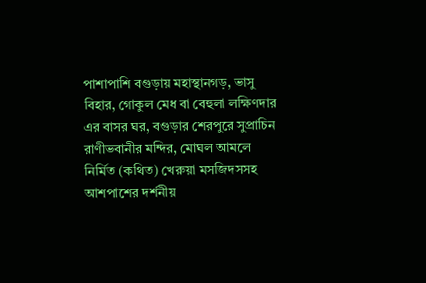পাশাপাশি বগুড়ায় মহাস্থানগড়, ভাসু বিহার, গোকুল মেধ বা বেহুলা লক্ষিণদার এর বাসর ঘর, বগুড়ার শেরপুরে সুপ্রাচিন রাণীভবানীর মন্দির, মোঘল আমলে নির্মিত (কথিত) খেরুয়া মসজিদসসহ আশপাশের দর্শনীয়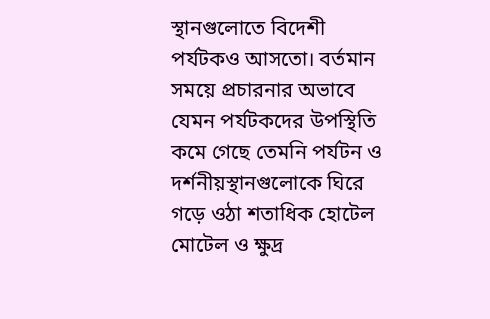স্থানগুলোতে বিদেশী পর্যটকও আসতো। বর্তমান সময়ে প্রচারনার অভাবে যেমন পর্যটকদের উপস্থিতি কমে গেছে তেমনি পর্যটন ও দর্শনীয়স্থানগুলোকে ঘিরে গড়ে ওঠা শতাধিক হোটেল মোটেল ও ক্ষুদ্র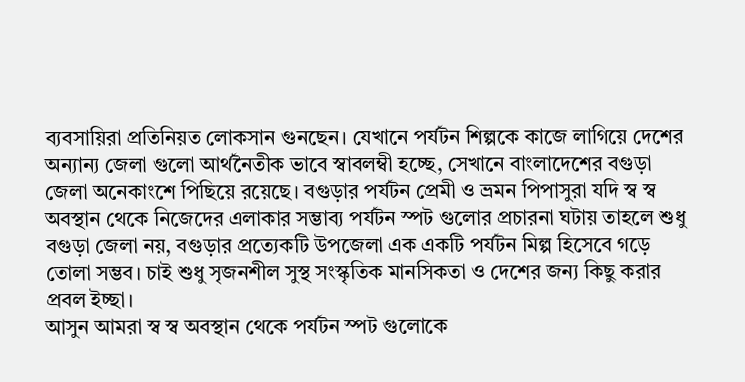ব্যবসায়িরা প্রতিনিয়ত লোকসান গুনছেন। যেখানে পর্যটন শিল্পকে কাজে লাগিয়ে দেশের অন্যান্য জেলা গুলো আর্থনৈতীক ভাবে স্বাবলম্বী হচ্ছে, সেখানে বাংলাদেশের বগুড়া জেলা অনেকাংশে পিছিয়ে রয়েছে। বগুড়ার পর্যটন প্রেমী ও ভ্রমন পিপাসুরা যদি স্ব স্ব অবস্থান থেকে নিজেদের এলাকার সম্ভাব্য পর্যটন স্পট গুলোর প্রচারনা ঘটায় তাহলে শুধু বগুড়া জেলা নয়, বগুড়ার প্রত্যেকটি উপজেলা এক একটি পর্যটন মিল্প হিসেবে গড়ে তোলা সম্ভব। চাই শুধু সৃজনশীল সুস্থ সংস্কৃতিক মানসিকতা ও দেশের জন্য কিছু করার প্রবল ইচ্ছা।
আসুন আমরা স্ব স্ব অবস্থান থেকে পর্যটন স্পট গুলোকে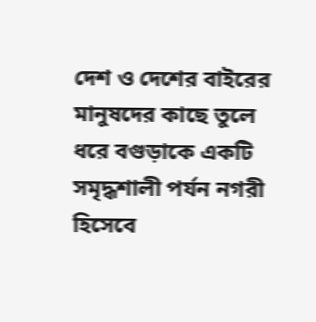দেশ ও দেশের বাইরের মানুষদের কাছে তুলে ধরে বগুড়াকে একটি সমৃদ্ধশালী পর্যন নগরী হিসেবে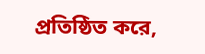প্রতিষ্ঠিত করে,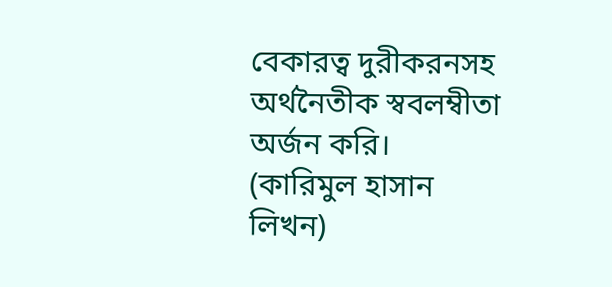বেকারত্ব দুরীকরনসহ অর্থনৈতীক স্ববলম্বীতা অর্জন করি।
(কারিমুল হাসান লিখন)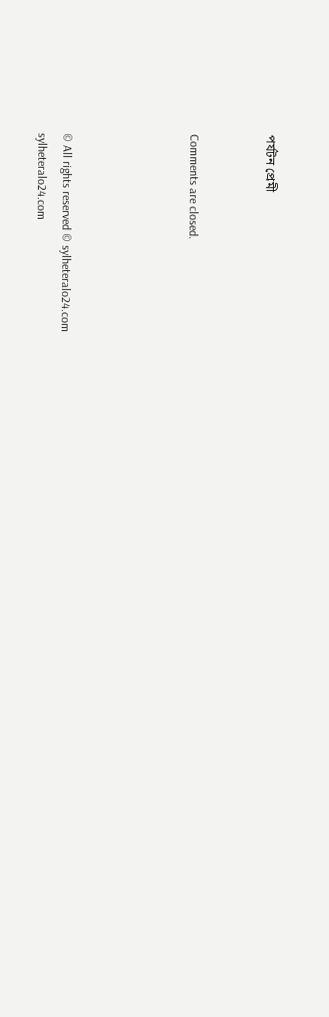পর্যটন প্রেমী


Comments are closed.




© All rights reserved © sylheteralo24.com
sylheteralo24.com